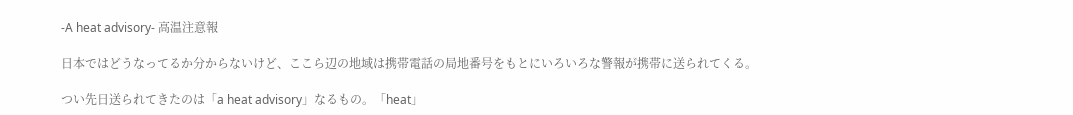-A heat advisory- 高温注意報

日本ではどうなってるか分からないけど、ここら辺の地域は携帯電話の局地番号をもとにいろいろな警報が携帯に送られてくる。

つい先日送られてきたのは「a heat advisory」なるもの。「heat」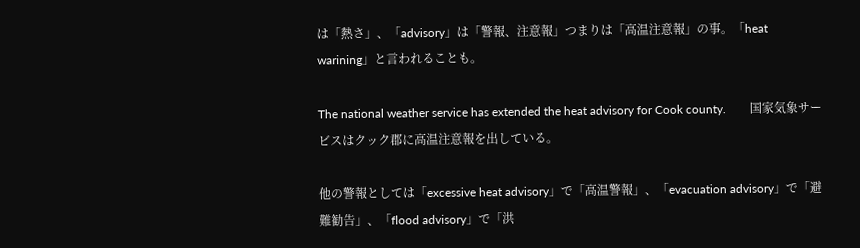は「熱さ」、「advisory」は「警報、注意報」つまりは「高温注意報」の事。「heat warining」と言われることも。

The national weather service has extended the heat advisory for Cook county.        国家気象サービスはクック郡に高温注意報を出している。

他の警報としては「excessive heat advisory」で「高温警報」、「evacuation advisory」で「避難勧告」、「flood advisory」で「洪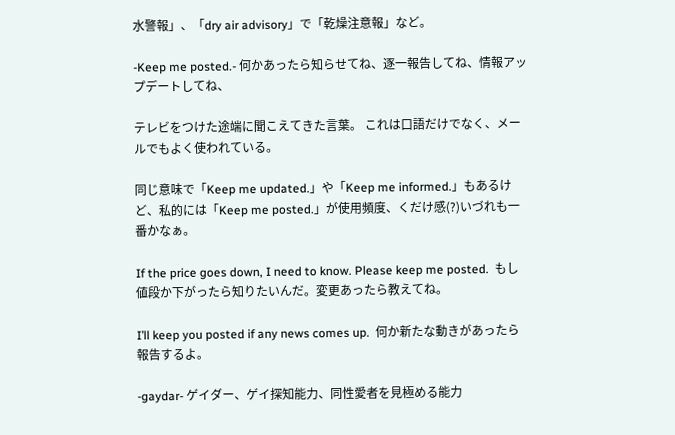水警報」、「dry air advisory」で「乾燥注意報」など。

-Keep me posted.- 何かあったら知らせてね、逐一報告してね、情報アップデートしてね、

テレビをつけた途端に聞こえてきた言葉。 これは口語だけでなく、メールでもよく使われている。

同じ意味で「Keep me updated.」や「Keep me informed.」もあるけど、私的には「Keep me posted.」が使用頻度、くだけ感(?)いづれも一番かなぁ。

If the price goes down, I need to know. Please keep me posted.  もし値段か下がったら知りたいんだ。変更あったら教えてね。

I’ll keep you posted if any news comes up.  何か新たな動きがあったら報告するよ。

-gaydar- ゲイダー、ゲイ探知能力、同性愛者を見極める能力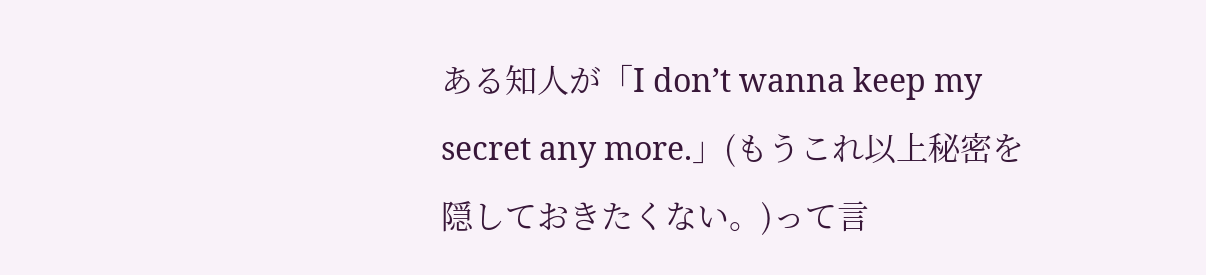ある知人が「I don’t wanna keep my secret any more.」(もうこれ以上秘密を隠しておきたくない。)って言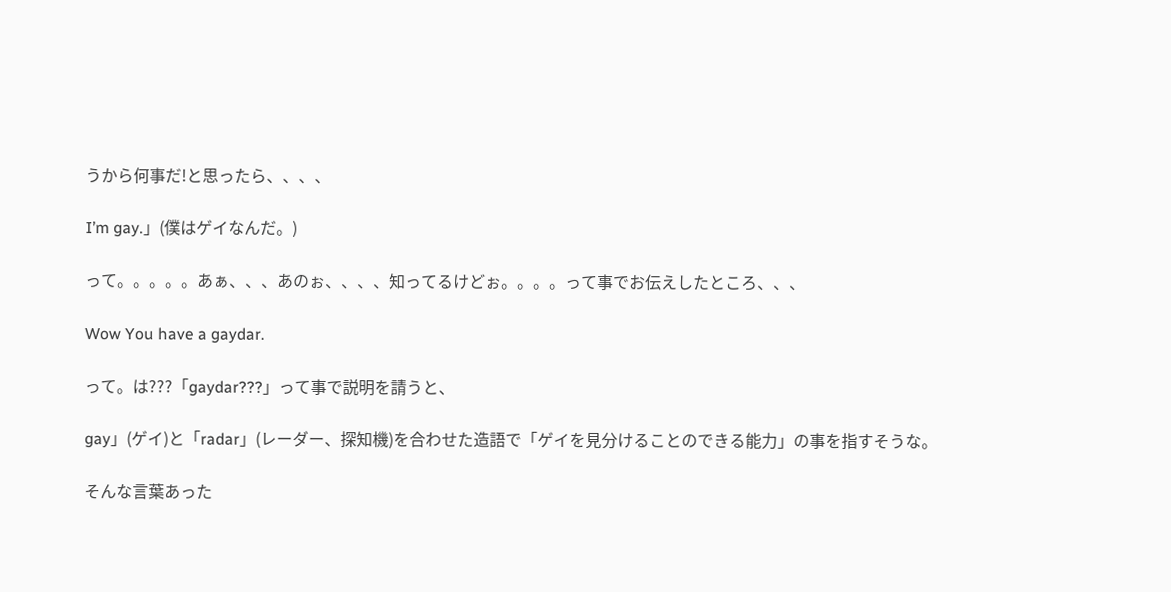うから何事だ!と思ったら、、、、

I’m gay.」(僕はゲイなんだ。)

って。。。。。あぁ、、、あのぉ、、、、知ってるけどぉ。。。。って事でお伝えしたところ、、、

Wow You have a gaydar.

って。は???「gaydar???」って事で説明を請うと、

gay」(ゲイ)と「radar」(レーダー、探知機)を合わせた造語で「ゲイを見分けることのできる能力」の事を指すそうな。

そんな言葉あった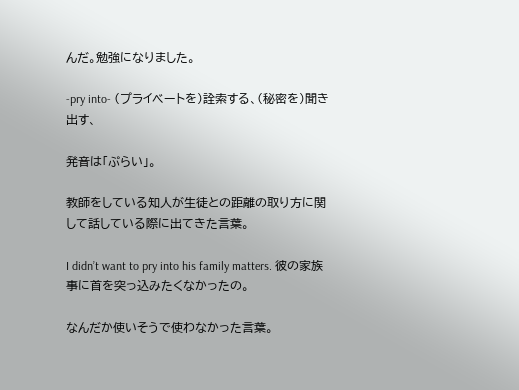んだ。勉強になりました。

-pry into- (プライベートを)詮索する、(秘密を)聞き出す、

発音は「ぷらい」。

教師をしている知人が生徒との距離の取り方に関して話している際に出てきた言葉。

I didn’t want to pry into his family matters. 彼の家族事に首を突っ込みたくなかったの。

なんだか使いそうで使わなかった言葉。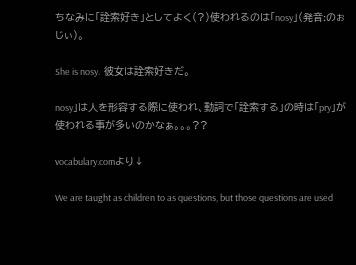ちなみに「詮索好き」としてよく(?)使われるのは「nosy」(発音:のぉじぃ)。

She is nosy.  彼女は詮索好きだ。

nosy」は人を形容する際に使われ、動詞で「詮索する」の時は「pry」が使われる事が多いのかなぁ。。。??

vocabulary.comより↓

We are taught as children to as questions, but those questions are used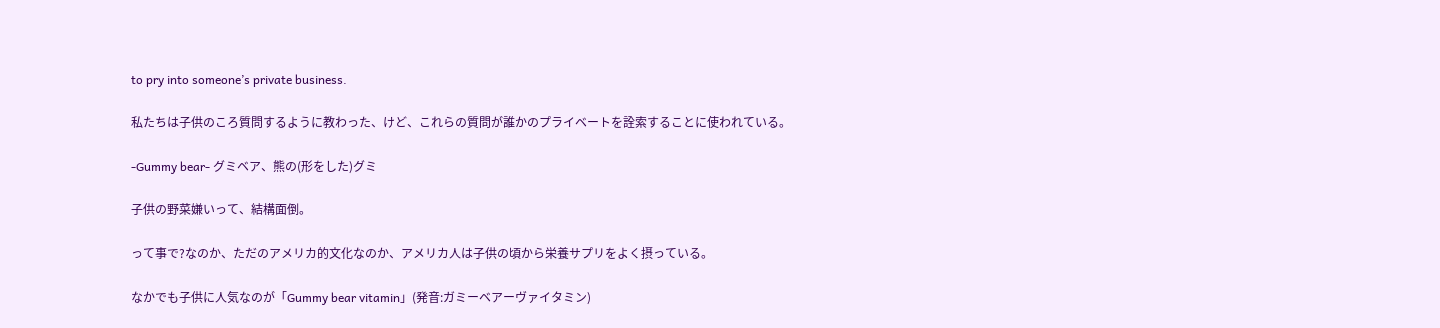to pry into someone’s private business.

私たちは子供のころ質問するように教わった、けど、これらの質問が誰かのプライベートを詮索することに使われている。

-Gummy bear- グミベア、熊の(形をした)グミ

子供の野菜嫌いって、結構面倒。

って事で?なのか、ただのアメリカ的文化なのか、アメリカ人は子供の頃から栄養サプリをよく摂っている。

なかでも子供に人気なのが「Gummy bear vitamin」(発音:ガミーベアーヴァイタミン)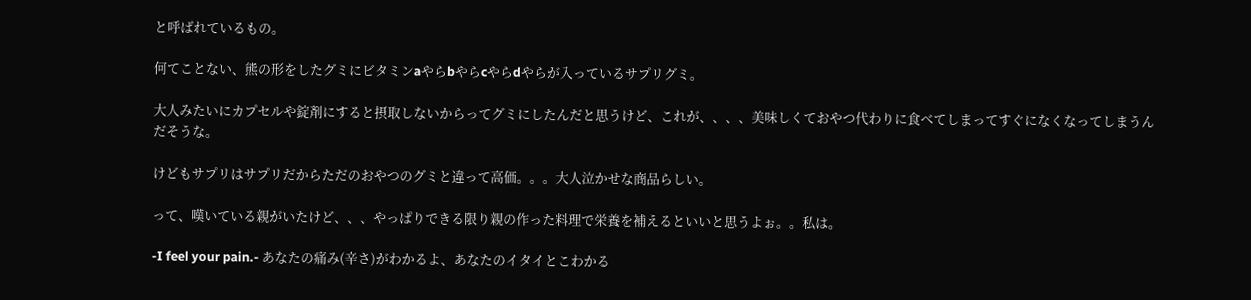と呼ばれているもの。

何てことない、熊の形をしたグミにビタミンaやらbやらcやらdやらが入っているサプリグミ。

大人みたいにカプセルや錠剤にすると摂取しないからってグミにしたんだと思うけど、これが、、、、美味しくておやつ代わりに食べてしまってすぐになくなってしまうんだそうな。

けどもサプリはサプリだからただのおやつのグミと違って高価。。。大人泣かせな商品らしい。

って、嘆いている親がいたけど、、、やっぱりできる限り親の作った料理で栄養を補えるといいと思うよぉ。。私は。

-I feel your pain.- あなたの痛み(辛さ)がわかるよ、あなたのイタイとこわかる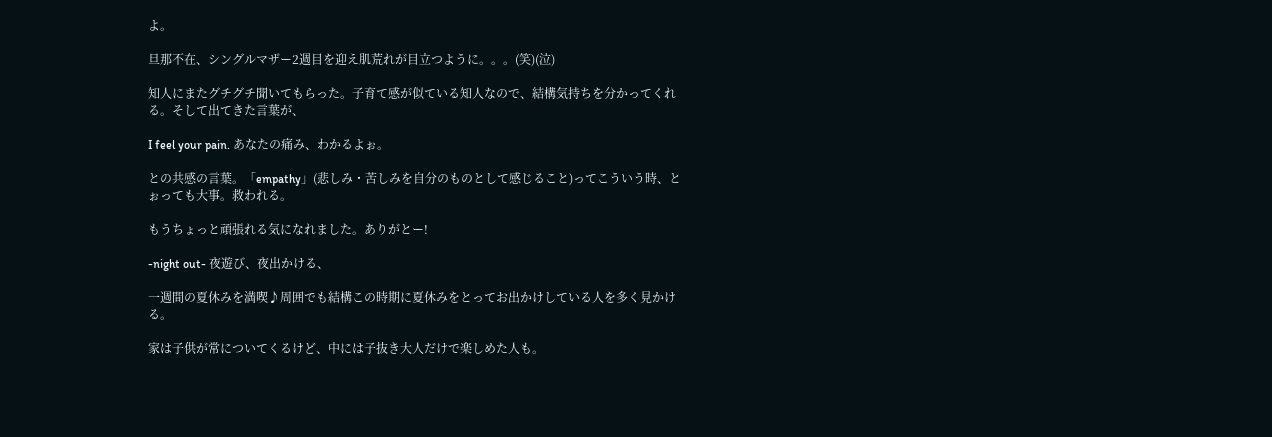よ。

旦那不在、シングルマザー2週目を迎え肌荒れが目立つように。。。(笑)(泣)

知人にまたグチグチ聞いてもらった。子育て感が似ている知人なので、結構気持ちを分かってくれる。そして出てきた言葉が、

I feel your pain. あなたの痛み、わかるよぉ。

との共感の言葉。「empathy」(悲しみ・苦しみを自分のものとして感じること)ってこういう時、とぉっても大事。救われる。

もうちょっと頑張れる気になれました。ありがとー!

-night out- 夜遊び、夜出かける、

一週間の夏休みを満喫♪周囲でも結構この時期に夏休みをとってお出かけしている人を多く見かける。

家は子供が常についてくるけど、中には子抜き大人だけで楽しめた人も。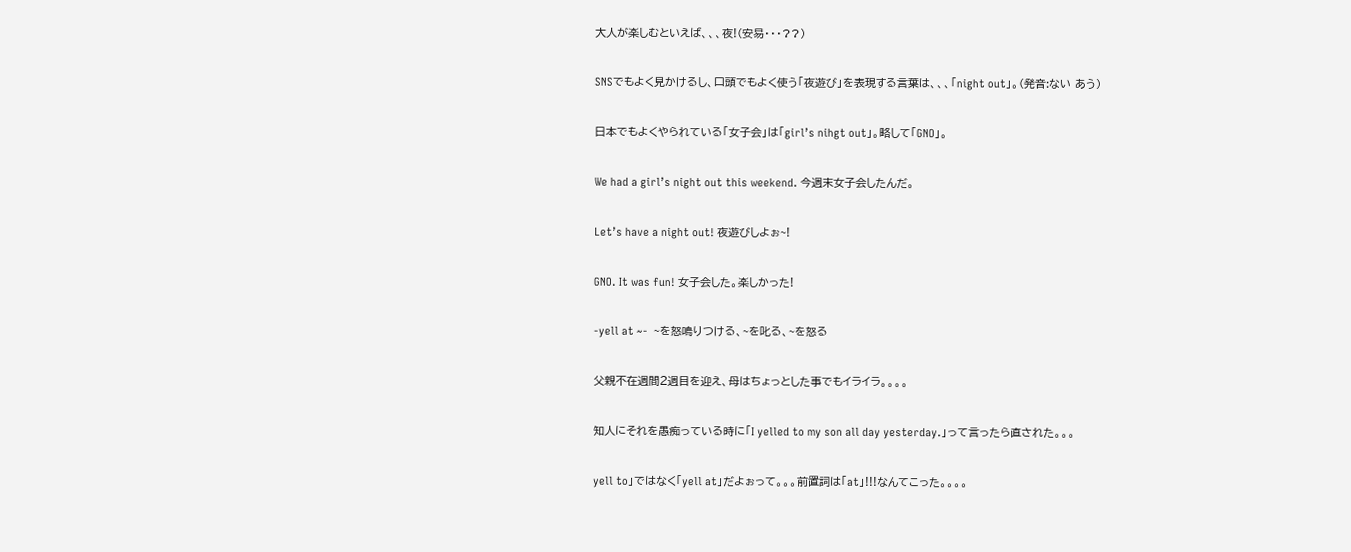大人が楽しむといえば、、、夜!(安易・・・??)

SNSでもよく見かけるし、口頭でもよく使う「夜遊び」を表現する言葉は、、、「night out」。(発音:ない あう)

日本でもよくやられている「女子会」は「girl’s nihgt out」。略して「GNO」。

We had a girl’s night out this weekend. 今週末女子会したんだ。

Let’s have a night out! 夜遊びしよぉ~!

GNO. It was fun! 女子会した。楽しかった!

-yell at ~-  ~を怒鳴りつける、~を叱る、~を怒る

父親不在週間2週目を迎え、母はちょっとした事でもイライラ。。。。

知人にそれを愚痴っている時に「I yelled to my son all day yesterday.」って言ったら直された。。。

yell to」ではなく「yell at」だよぉって。。。前置詞は「at」!!!なんてこった。。。。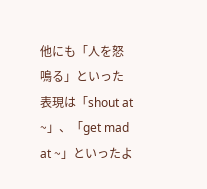他にも「人を怒鳴る」といった表現は「shout at ~」、「get mad at ~」といったよ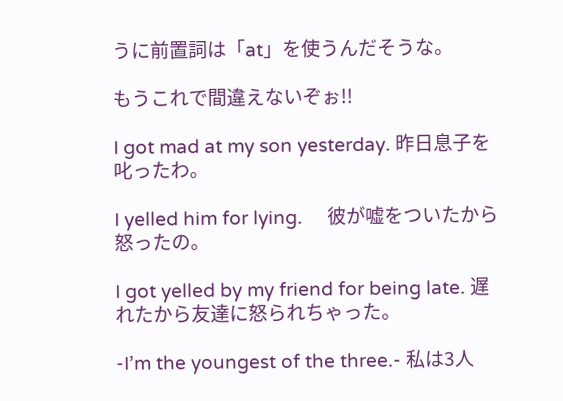うに前置詞は「at」を使うんだそうな。

もうこれで間違えないぞぉ!!

I got mad at my son yesterday. 昨日息子を叱ったわ。

I yelled him for lying.     彼が嘘をついたから怒ったの。

I got yelled by my friend for being late. 遅れたから友達に怒られちゃった。

-I’m the youngest of the three.- 私は3人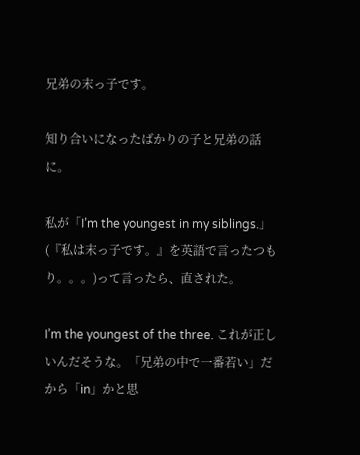兄弟の末っ子です。

知り合いになったばかりの子と兄弟の話に。

私が「I’m the youngest in my siblings.」(『私は末っ子です。』を英語で言ったつもり。。。)って言ったら、直された。

I’m the youngest of the three. これが正しいんだそうな。「兄弟の中で一番若い」だから「in」かと思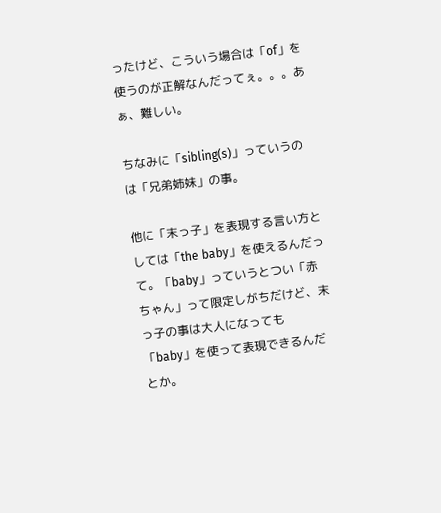ったけど、こういう場合は「of」を使うのが正解なんだってぇ。。。あぁ、難しい。

ちなみに「sibling(s)」っていうのは「兄弟姉妹」の事。

他に「末っ子」を表現する言い方としては「the baby」を使えるんだって。「baby」っていうとつい「赤ちゃん」って限定しがちだけど、末っ子の事は大人になっても「baby」を使って表現できるんだとか。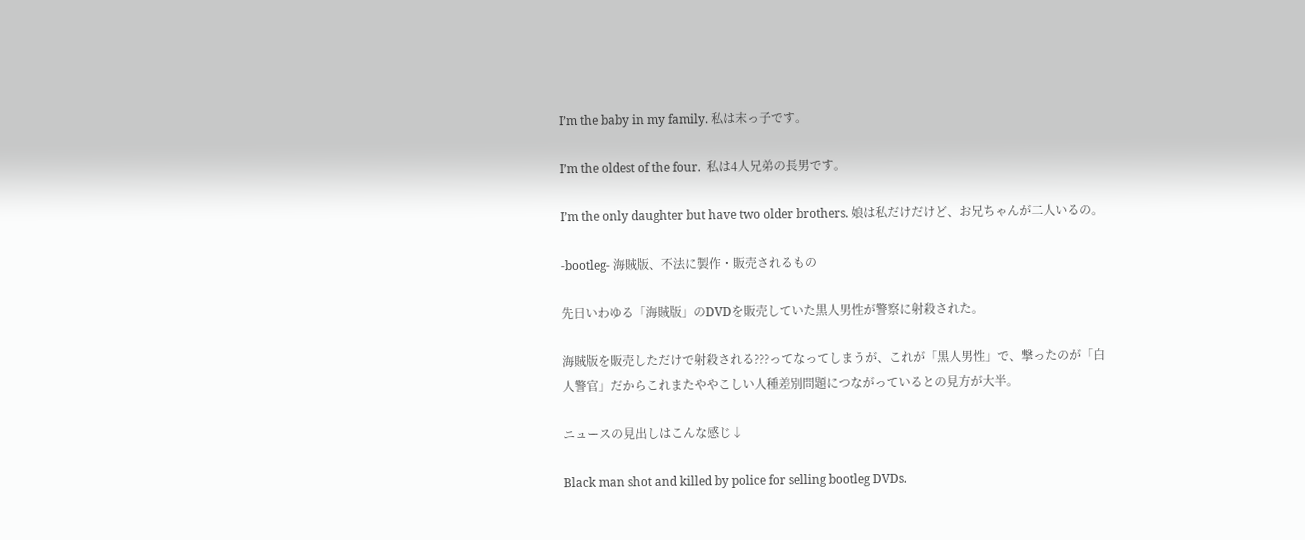I’m the baby in my family. 私は末っ子です。

I’m the oldest of the four.  私は4人兄弟の長男です。

I’m the only daughter but have two older brothers. 娘は私だけだけど、お兄ちゃんが二人いるの。

-bootleg- 海賊版、不法に製作・販売されるもの

先日いわゆる「海賊版」のDVDを販売していた黒人男性が警察に射殺された。

海賊版を販売しただけで射殺される???ってなってしまうが、これが「黒人男性」で、撃ったのが「白人警官」だからこれまたややこしい人種差別問題につながっているとの見方が大半。

ニュースの見出しはこんな感じ↓

Black man shot and killed by police for selling bootleg DVDs.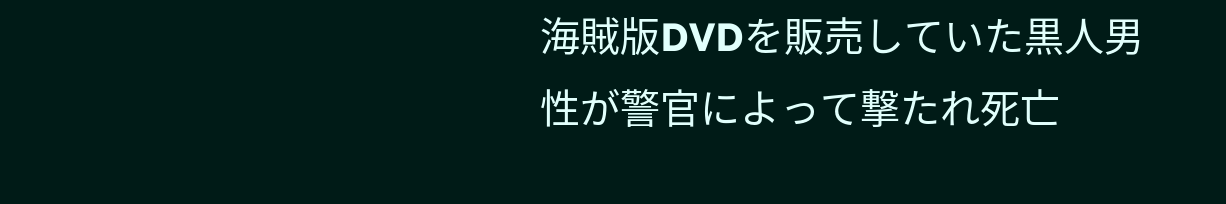海賊版DVDを販売していた黒人男性が警官によって撃たれ死亡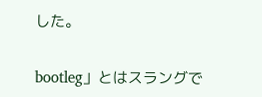した。

bootleg」とはスラングで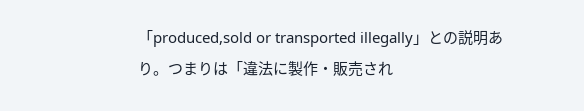「produced,sold or transported illegally」との説明あり。つまりは「違法に製作・販売され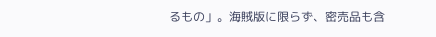るもの」。海賊版に限らず、密売品も含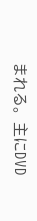まれる。主にDVD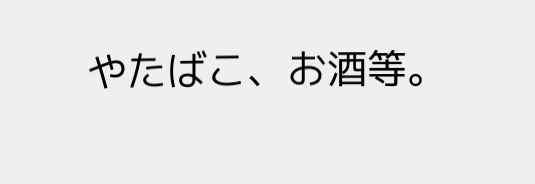やたばこ、お酒等。